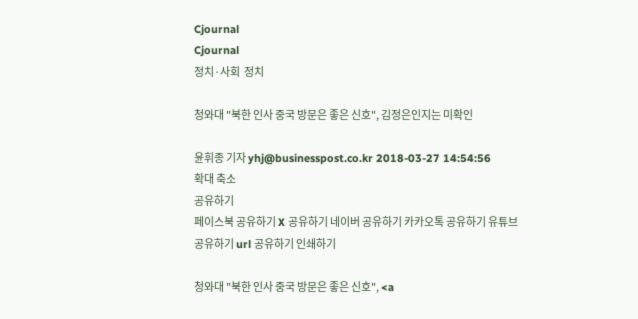Cjournal
Cjournal
정치·사회  정치

청와대 "북한 인사 중국 방문은 좋은 신호", 김정은인지는 미확인

윤휘종 기자 yhj@businesspost.co.kr 2018-03-27 14:54:56
확대 축소
공유하기
페이스북 공유하기 X 공유하기 네이버 공유하기 카카오톡 공유하기 유튜브 공유하기 url 공유하기 인쇄하기

청와대 "북한 인사 중국 방문은 좋은 신호", <a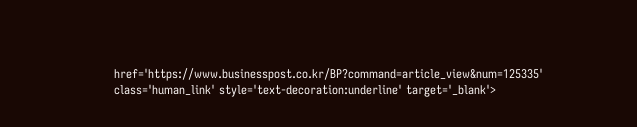href='https://www.businesspost.co.kr/BP?command=article_view&num=125335' class='human_link' style='text-decoration:underline' target='_blank'>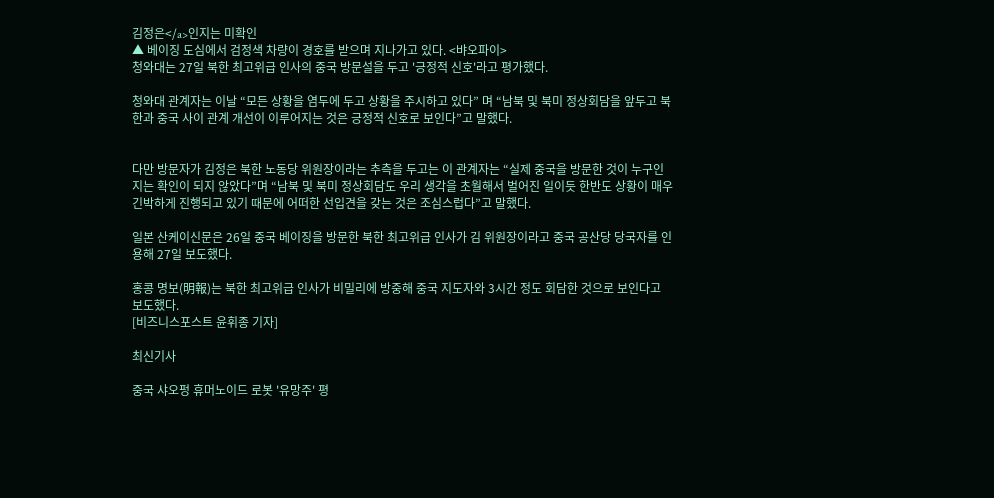김정은</a>인지는 미확인
▲ 베이징 도심에서 검정색 차량이 경호를 받으며 지나가고 있다. <뱌오파이>
청와대는 27일 북한 최고위급 인사의 중국 방문설을 두고 '긍정적 신호'라고 평가했다.

청와대 관계자는 이날 “모든 상황을 염두에 두고 상황을 주시하고 있다” 며 “남북 및 북미 정상회담을 앞두고 북한과 중국 사이 관계 개선이 이루어지는 것은 긍정적 신호로 보인다”고 말했다.


다만 방문자가 김정은 북한 노동당 위원장이라는 추측을 두고는 이 관계자는 “실제 중국을 방문한 것이 누구인지는 확인이 되지 않았다”며 “남북 및 북미 정상회담도 우리 생각을 초월해서 벌어진 일이듯 한반도 상황이 매우 긴박하게 진행되고 있기 때문에 어떠한 선입견을 갖는 것은 조심스럽다”고 말했다.

일본 산케이신문은 26일 중국 베이징을 방문한 북한 최고위급 인사가 김 위원장이라고 중국 공산당 당국자를 인용해 27일 보도했다.

홍콩 명보(明報)는 북한 최고위급 인사가 비밀리에 방중해 중국 지도자와 3시간 정도 회담한 것으로 보인다고 보도했다.
[비즈니스포스트 윤휘종 기자]

최신기사

중국 샤오펑 휴머노이드 로봇 '유망주' 평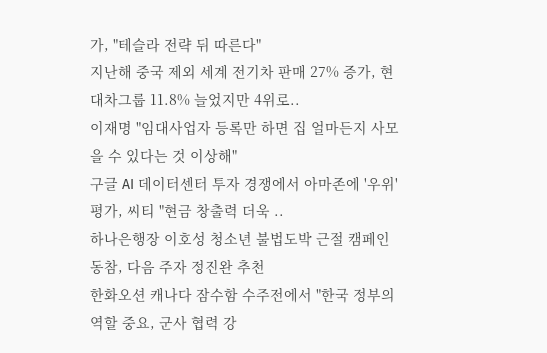가, "테슬라 전략 뒤 따른다"
지난해 중국 제외 세계 전기차 판매 27% 증가, 현대차그룹 11.8% 늘었지만 4위로..
이재명 "임대사업자 등록만 하면 집 얼마든지 사모을 수 있다는 것 이상해"
구글 AI 데이터센터 투자 경쟁에서 아마존에 '우위' 평가, 씨티 "현금 창출력 더욱 ..
하나은행장 이호성 청소년 불법도박 근절 캠페인 동참, 다음 주자 정진완 추천
한화오션 캐나다 잠수함 수주전에서 "한국 정부의 역할 중요, 군사 협력 강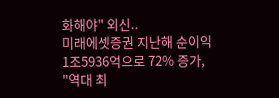화해야" 외신..
미래에셋증권 지난해 순이익 1조5936억으로 72% 증가, "역대 최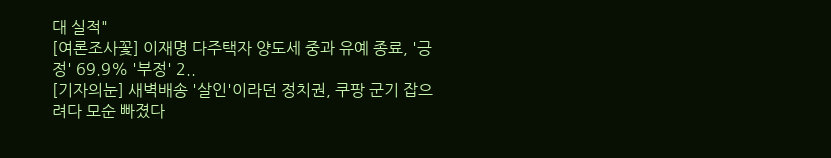대 실적"
[여론조사꽃] 이재명 다주택자 양도세 중과 유예 종료, '긍정' 69.9% '부정' 2..
[기자의눈] 새벽배송 '살인'이라던 정치권, 쿠팡 군기 잡으려다 모순 빠졌다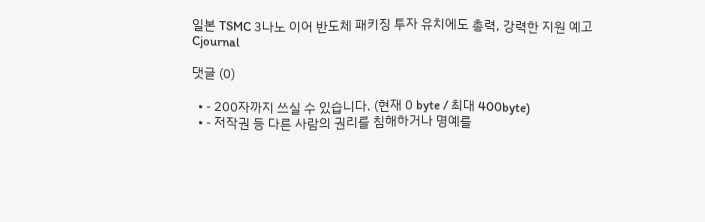일본 TSMC 3나노 이어 반도체 패키징 투자 유치에도 총력, 강력한 지원 예고
Cjournal

댓글 (0)

  • - 200자까지 쓰실 수 있습니다. (현재 0 byte / 최대 400byte)
  • - 저작권 등 다른 사람의 권리를 침해하거나 명예를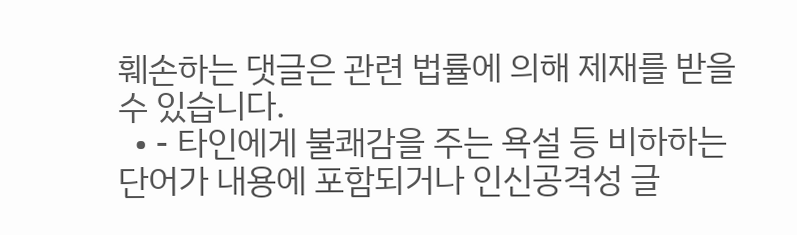훼손하는 댓글은 관련 법률에 의해 제재를 받을 수 있습니다.
  • - 타인에게 불쾌감을 주는 욕설 등 비하하는 단어가 내용에 포함되거나 인신공격성 글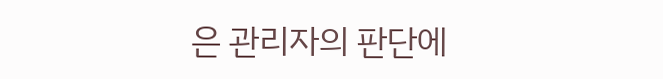은 관리자의 판단에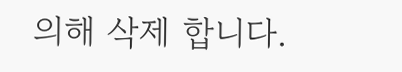의해 삭제 합니다.